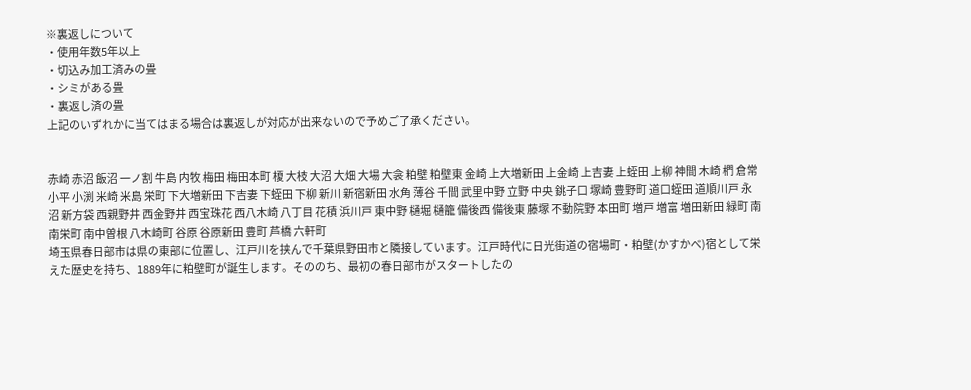※裏返しについて
・使用年数5年以上
・切込み加工済みの畳
・シミがある畳
・裏返し済の畳
上記のいずれかに当てはまる場合は裏返しが対応が出来ないので予めご了承ください。


赤崎 赤沼 飯沼 一ノ割 牛島 内牧 梅田 梅田本町 榎 大枝 大沼 大畑 大場 大衾 粕壁 粕壁東 金崎 上大増新田 上金崎 上吉妻 上蛭田 上柳 神間 木崎 椚 倉常 小平 小渕 米崎 米島 栄町 下大増新田 下吉妻 下蛭田 下柳 新川 新宿新田 水角 薄谷 千間 武里中野 立野 中央 銚子口 塚崎 豊野町 道口蛭田 道順川戸 永沼 新方袋 西親野井 西金野井 西宝珠花 西八木崎 八丁目 花積 浜川戸 東中野 樋堀 樋籠 備後西 備後東 藤塚 不動院野 本田町 増戸 増富 増田新田 緑町 南 南栄町 南中曽根 八木崎町 谷原 谷原新田 豊町 芦橋 六軒町
埼玉県春日部市は県の東部に位置し、江戸川を挟んで千葉県野田市と隣接しています。江戸時代に日光街道の宿場町・粕壁(かすかべ)宿として栄えた歴史を持ち、1889年に粕壁町が誕生します。そののち、最初の春日部市がスタートしたの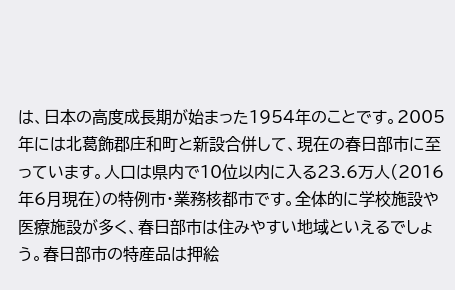は、日本の高度成長期が始まった1954年のことです。2005年には北葛飾郡庄和町と新設合併して、現在の春日部市に至っています。人口は県内で10位以内に入る23.6万人(2016年6月現在)の特例市・業務核都市です。全体的に学校施設や医療施設が多く、春日部市は住みやすい地域といえるでしょう。春日部市の特産品は押絵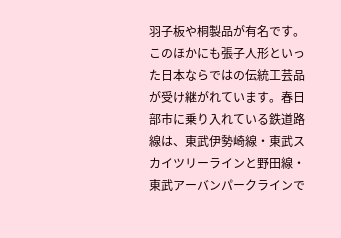羽子板や桐製品が有名です。このほかにも張子人形といった日本ならではの伝統工芸品が受け継がれています。春日部市に乗り入れている鉄道路線は、東武伊勢崎線・東武スカイツリーラインと野田線・東武アーバンパークラインで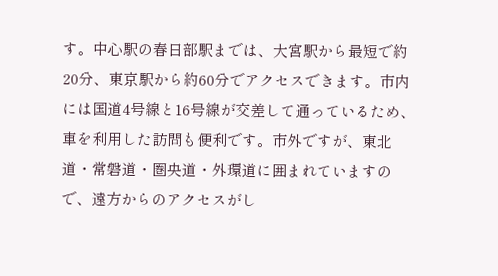す。中心駅の春日部駅までは、大宮駅から最短で約20分、東京駅から約60分でアクセスできます。市内には国道4号線と16号線が交差して通っているため、車を利用した訪問も便利です。市外ですが、東北道・常磐道・圏央道・外環道に囲まれていますので、遠方からのアクセスがし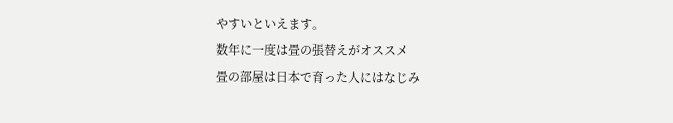やすいといえます。
数年に一度は畳の張替えがオススメ
畳の部屋は日本で育った人にはなじみ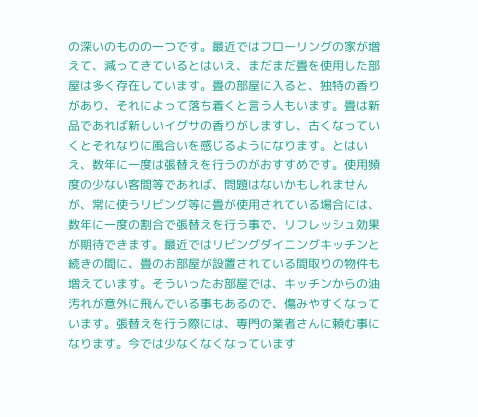の深いのものの一つです。最近ではフローリングの家が増えて、減ってきているとはいえ、まだまだ畳を使用した部屋は多く存在しています。畳の部屋に入ると、独特の香りがあり、それによって落ち着くと言う人もいます。畳は新品であれば新しいイグサの香りがしますし、古くなっていくとそれなりに風合いを感じるようになります。とはいえ、数年に一度は張替えを行うのがおすすめです。使用頻度の少ない客間等であれば、問題はないかもしれませんが、常に使うリビング等に畳が使用されている場合には、数年に一度の割合で張替えを行う事で、リフレッシュ効果が期待できます。最近ではリビングダイニングキッチンと続きの間に、畳のお部屋が設置されている間取りの物件も増えています。そういったお部屋では、キッチンからの油汚れが意外に飛んでいる事もあるので、傷みやすくなっています。張替えを行う際には、専門の業者さんに頼む事になります。今では少なくなくなっています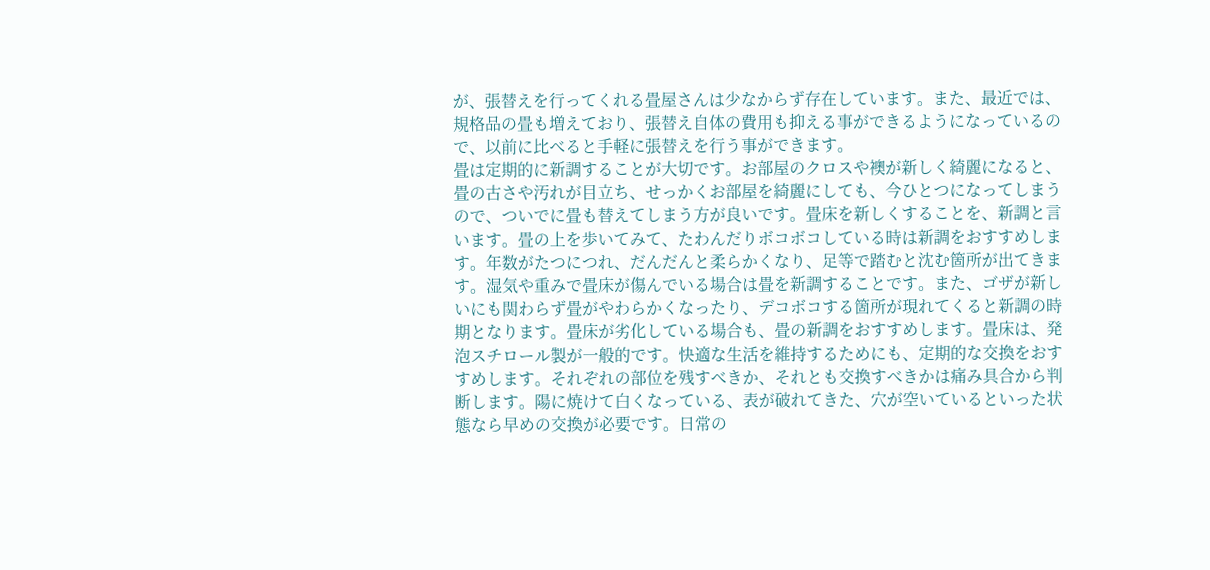が、張替えを行ってくれる畳屋さんは少なからず存在しています。また、最近では、規格品の畳も増えており、張替え自体の費用も抑える事ができるようになっているので、以前に比べると手軽に張替えを行う事ができます。
畳は定期的に新調することが大切です。お部屋のクロスや襖が新しく綺麗になると、畳の古さや汚れが目立ち、せっかくお部屋を綺麗にしても、今ひとつになってしまうので、ついでに畳も替えてしまう方が良いです。畳床を新しくすることを、新調と言います。畳の上を歩いてみて、たわんだりボコボコしている時は新調をおすすめします。年数がたつにつれ、だんだんと柔らかくなり、足等で踏むと沈む箇所が出てきます。湿気や重みで畳床が傷んでいる場合は畳を新調することです。また、ゴザが新しいにも関わらず畳がやわらかくなったり、デコボコする箇所が現れてくると新調の時期となります。畳床が劣化している場合も、畳の新調をおすすめします。畳床は、発泡スチロール製が一般的です。快適な生活を維持するためにも、定期的な交換をおすすめします。それぞれの部位を残すべきか、それとも交換すべきかは痛み具合から判断します。陽に焼けて白くなっている、表が破れてきた、穴が空いているといった状態なら早めの交換が必要です。日常の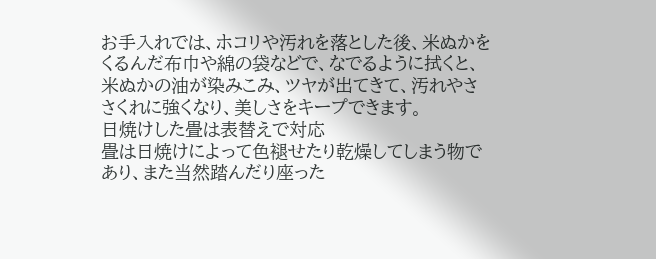お手入れでは、ホコリや汚れを落とした後、米ぬかをくるんだ布巾や綿の袋などで、なでるように拭くと、米ぬかの油が染みこみ、ツヤが出てきて、汚れやささくれに強くなり、美しさをキープできます。
日焼けした畳は表替えで対応
畳は日焼けによって色褪せたり乾燥してしまう物であり、また当然踏んだり座った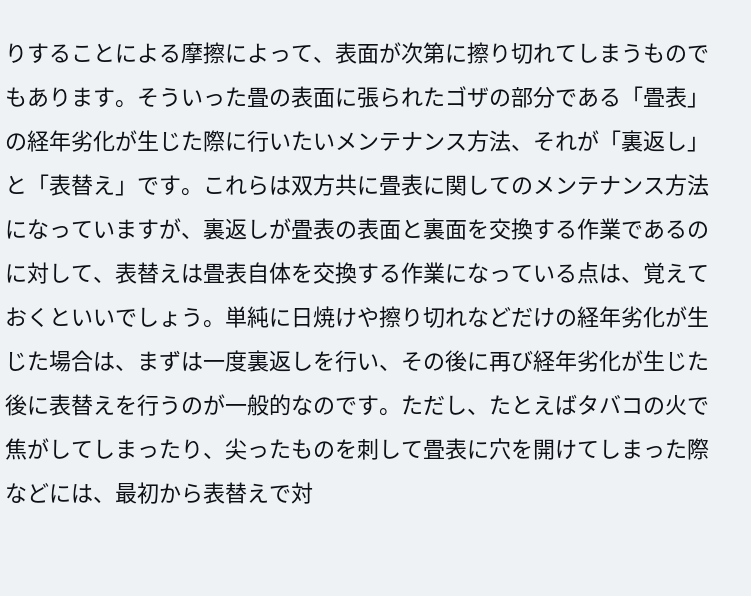りすることによる摩擦によって、表面が次第に擦り切れてしまうものでもあります。そういった畳の表面に張られたゴザの部分である「畳表」の経年劣化が生じた際に行いたいメンテナンス方法、それが「裏返し」と「表替え」です。これらは双方共に畳表に関してのメンテナンス方法になっていますが、裏返しが畳表の表面と裏面を交換する作業であるのに対して、表替えは畳表自体を交換する作業になっている点は、覚えておくといいでしょう。単純に日焼けや擦り切れなどだけの経年劣化が生じた場合は、まずは一度裏返しを行い、その後に再び経年劣化が生じた後に表替えを行うのが一般的なのです。ただし、たとえばタバコの火で焦がしてしまったり、尖ったものを刺して畳表に穴を開けてしまった際などには、最初から表替えで対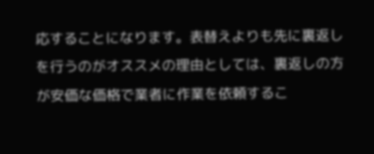応することになります。表替えよりも先に裏返しを行うのがオススメの理由としては、裏返しの方が安価な価格で業者に作業を依頼するこ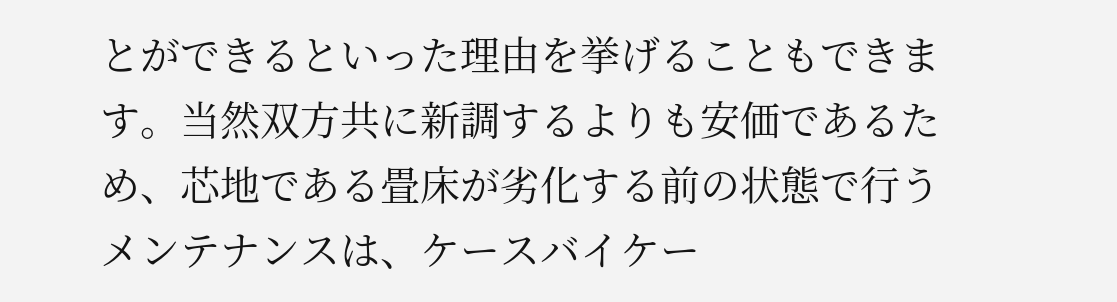とができるといった理由を挙げることもできます。当然双方共に新調するよりも安価であるため、芯地である畳床が劣化する前の状態で行うメンテナンスは、ケースバイケー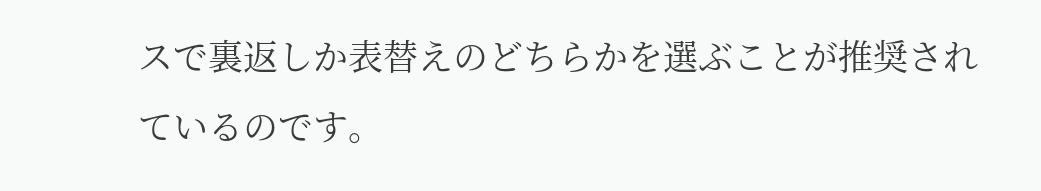スで裏返しか表替えのどちらかを選ぶことが推奨されているのです。